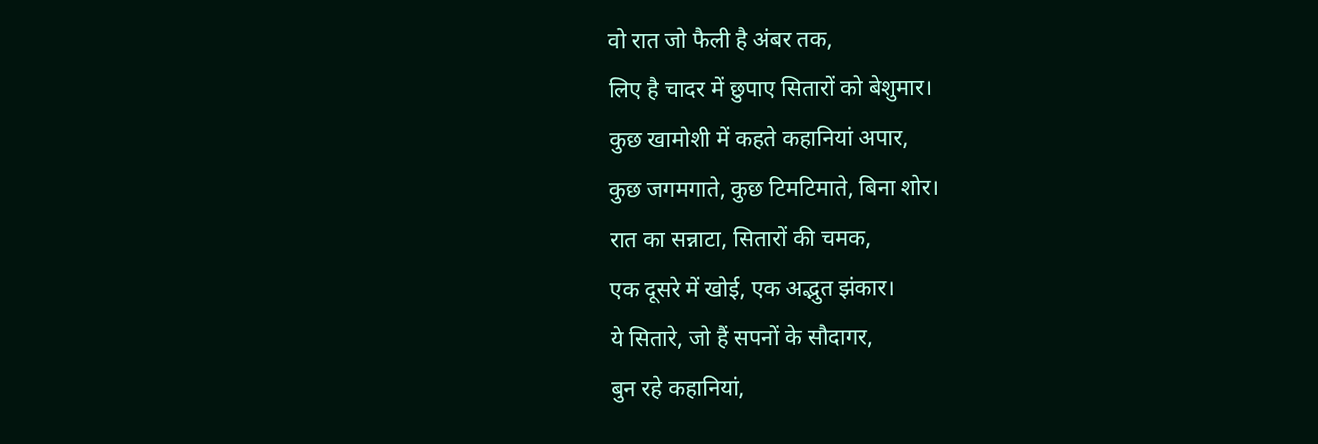वो रात जो फैली है अंबर तक,
लिए है चादर में छुपाए सितारों को बेशुमार।
कुछ खामोशी में कहते कहानियां अपार,
कुछ जगमगाते, कुछ टिमटिमाते, बिना शोर।
रात का सन्नाटा, सितारों की चमक,
एक दूसरे में खोई, एक अद्भुत झंकार।
ये सितारे, जो हैं सपनों के सौदागर,
बुन रहे कहानियां,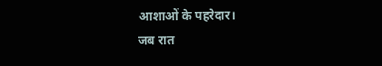आशाओं के पहरेदार।
जब रात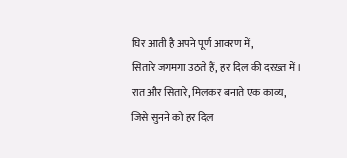घिर आती है अपने पूर्ण आवरण में,
सितारे जगमगा उठते हैं, हर दिल की दरख़्त में।
रात और सितारे, मिलकर बनाते एक काव्य,
जिसे सुनने को हर दिल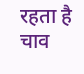रहता है चाव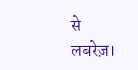से लबरेज़।